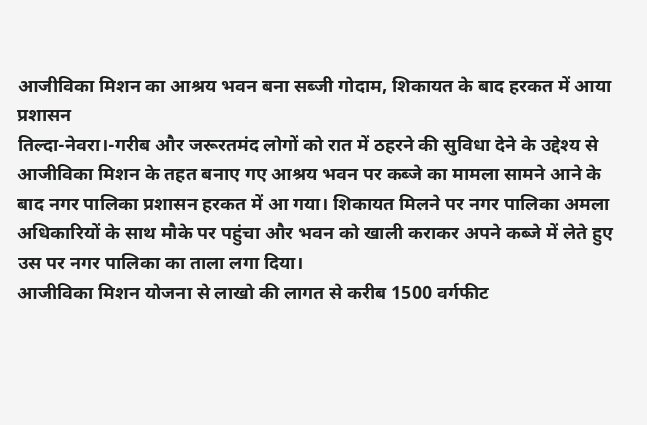आजीविका मिशन का आश्रय भवन बना सब्जी गोदाम, शिकायत के बाद हरकत में आया प्रशासन
तिल्दा-नेवरा।-गरीब और जरूरतमंद लोगों को रात में ठहरने की सुविधा देने के उद्देश्य से आजीविका मिशन के तहत बनाए गए आश्रय भवन पर कब्जे का मामला सामने आने के बाद नगर पालिका प्रशासन हरकत में आ गया। शिकायत मिलने पर नगर पालिका अमला अधिकारियों के साथ मौके पर पहुंचा और भवन को खाली कराकर अपने कब्जे में लेते हुए उस पर नगर पालिका का ताला लगा दिया।
आजीविका मिशन योजना से लाखो की लागत से करीब 1500 वर्गफीट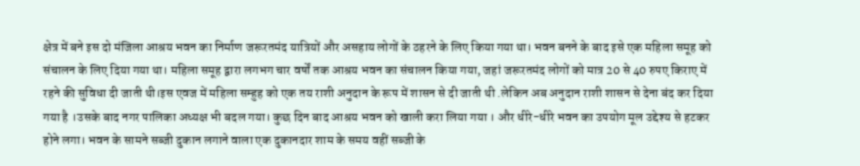क्षेत्र में बने इस दो मंजिला आश्रय भवन का निर्माण जरूरतमंद यात्रियों और असहाय लोगों के ठहरने के लिए किया गया था। भवन बनने के बाद इसे एक महिला समूह को संचालन के लिए दिया गया था। महिला समूह द्वारा लगभग चार वर्षों तक आश्रय भवन का संचालन किया गया, जहां जरूरतमंद लोगों को मात्र 20 से 40 रुपए किराए में रहने की सुविधा दी जाती थी।इस एवज में महिला सम्हुह को एक तय राशी अनुदान के रूप में शासन से दी जाती थी .लेकिन अब अनुदान राशी शासन से देना बंद कर दिया गया है ।उसके बाद नगर पालिका अध्यक्ष भी बदल गया। कुछ दिन बाद आश्रय भवन को खाली करा लिया गया । और धीरे-धीरे भवन का उपयोग मूल उद्देश्य से हटकर होने लगा। भवन के सामने सब्जी दुकान लगाने वाला एक दुकानदार शाम के समय वहीं सब्जी के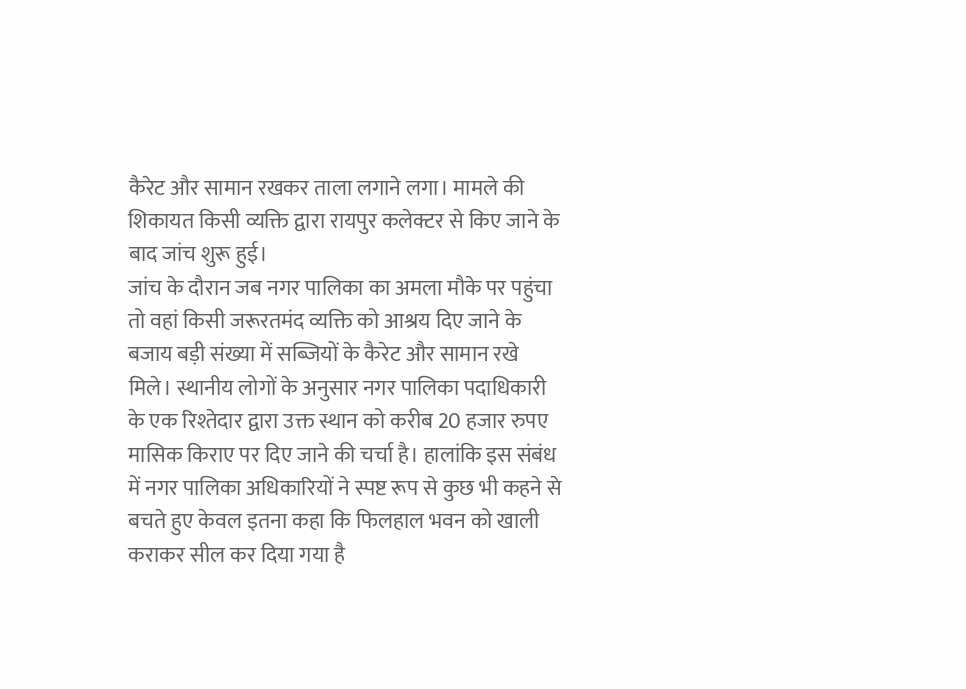कैरेट और सामान रखकर ताला लगाने लगा। मामले की शिकायत किसी व्यक्ति द्वारा रायपुर कलेक्टर से किए जाने के बाद जांच शुरू हुई।
जांच के दौरान जब नगर पालिका का अमला मौके पर पहुंचा तो वहां किसी जरूरतमंद व्यक्ति को आश्रय दिए जाने के बजाय बड़ी संख्या में सब्जियों के कैरेट और सामान रखे मिले। स्थानीय लोगों के अनुसार नगर पालिका पदाधिकारी के एक रिश्तेदार द्वारा उक्त स्थान को करीब 20 हजार रुपए मासिक किराए पर दिए जाने की चर्चा है। हालांकि इस संबंध में नगर पालिका अधिकारियों ने स्पष्ट रूप से कुछ भी कहने से बचते हुए केवल इतना कहा कि फिलहाल भवन को खाली कराकर सील कर दिया गया है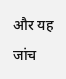और यह जांच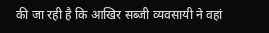की जा रही है कि आखिर सब्जी व्यवसायी ने वहां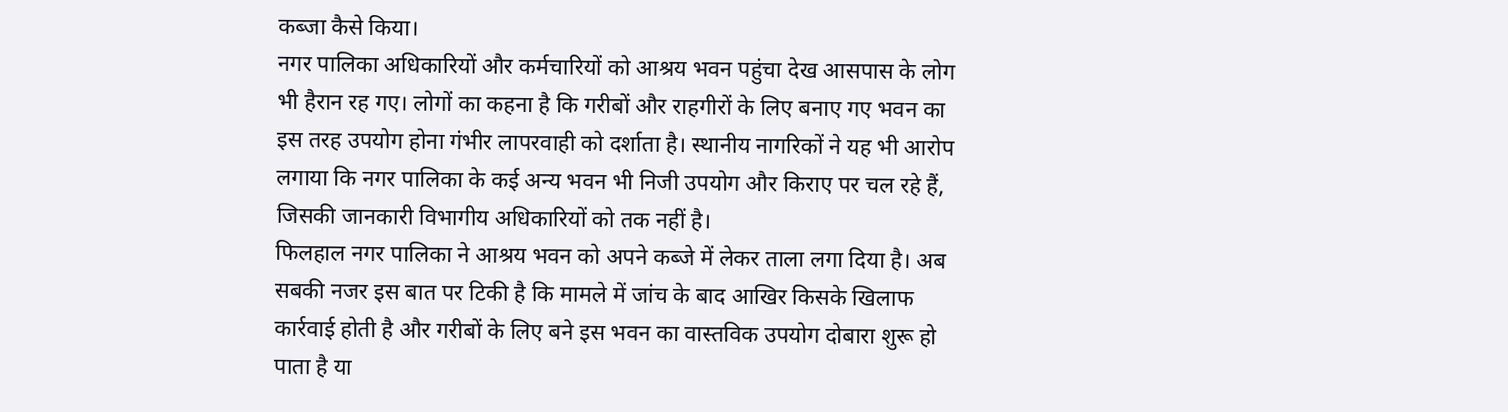कब्जा कैसे किया।
नगर पालिका अधिकारियों और कर्मचारियों को आश्रय भवन पहुंचा देख आसपास के लोग भी हैरान रह गए। लोगों का कहना है कि गरीबों और राहगीरों के लिए बनाए गए भवन का इस तरह उपयोग होना गंभीर लापरवाही को दर्शाता है। स्थानीय नागरिकों ने यह भी आरोप लगाया कि नगर पालिका के कई अन्य भवन भी निजी उपयोग और किराए पर चल रहे हैं, जिसकी जानकारी विभागीय अधिकारियों को तक नहीं है।
फिलहाल नगर पालिका ने आश्रय भवन को अपने कब्जे में लेकर ताला लगा दिया है। अब सबकी नजर इस बात पर टिकी है कि मामले में जांच के बाद आखिर किसके खिलाफ कार्रवाई होती है और गरीबों के लिए बने इस भवन का वास्तविक उपयोग दोबारा शुरू हो पाता है या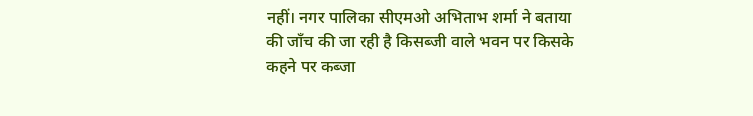नहीं। नगर पालिका सीएमओ अभिताभ शर्मा ने बताया की जाँच की जा रही है किसब्जी वाले भवन पर किसके कहने पर कब्जा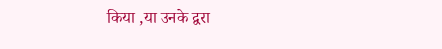किया ,या उनके द्वरा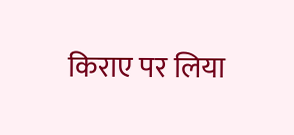किराए पर लिया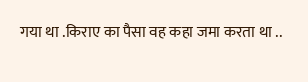गया था .किराए का पैसा वह कहा जमा करता था ..